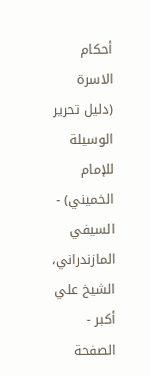أحكام الاسرة (دليل تحرير الوسيلة للإمام الخميني) - السيفي المازندراني، الشيخ علي أكبر - الصفحة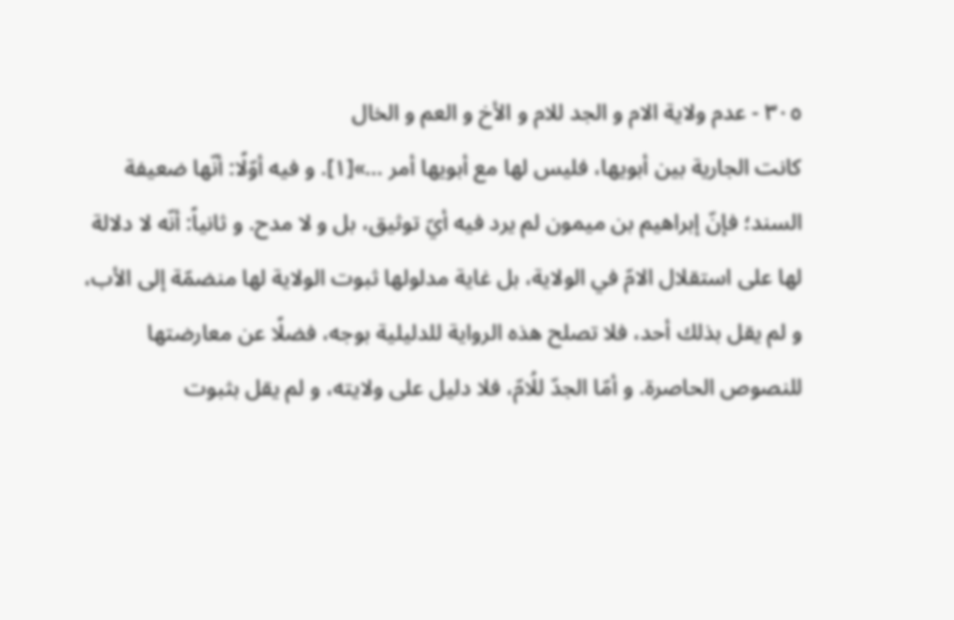٣٠٥ - عدم ولاية الام و الجد للام و الأخ و العم و الخال
كانت الجارية بين أبويها، فليس لها مع أبويها أمر ...»[١]. و فيه أوّلًا: أنّها ضعيفة السند؛ فإنّ إبراهيم بن ميمون لم يرد فيه أيّ توثيق، بل و لا مدح. و ثانياً: أنّه لا دلالة لها على استقلال الامّ في الولاية، بل غاية مدلولها ثبوت الولاية لها منضمّة إلى الأب، و لم يقل بذلك أحد، فلا تصلح هذه الرواية للدليلية بوجه، فضلًا عن معارضتها للنصوص الحاصرة. و أمّا الجدّ للُامّ، فلا دليل على ولايته، و لم يقل بثبوت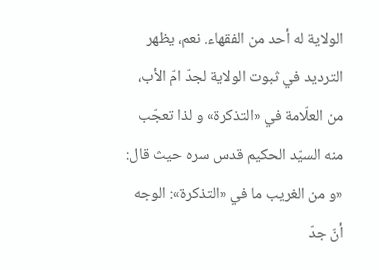الولاية له أحد من الفقهاء. نعم، يظهر الترديد في ثبوت الولاية لجدّ امّ الأب، من العلّامة في «التذكرة» و لذا تعجّب منه السيّد الحكيم قدس سره حيث قال: «و من الغريب ما في «التذكرة»: الوجه أنّ جدّ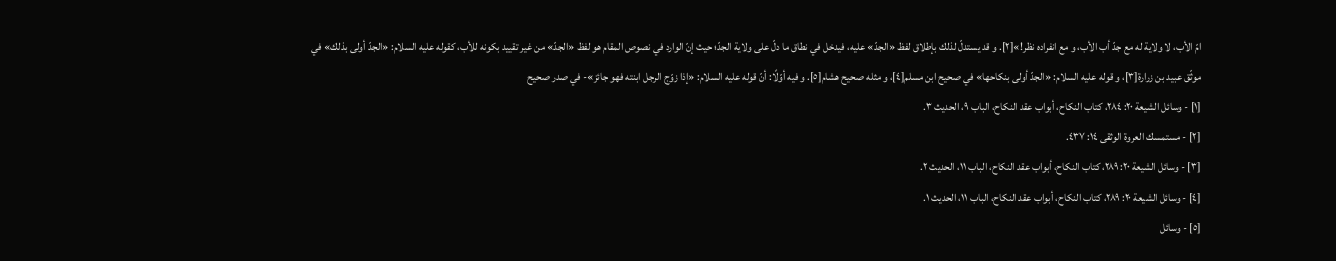امّ الأب، لا ولاية له مع جدّ أب الأب، و مع انفراده نظر!»[٢]. و قد يستدلّ لذلك بإطلاق لفظ «الجدّ» عليه، فيدخل في نطاق ما دلّ على ولاية الجدّ؛ حيث إنّ الوارد في نصوص المقام هو لفظ «الجدّ» من غير تقييد بكونه للأب، كقوله عليه السلام: «الجدّ أولى بذلك» في موثّق عبيد بن زرارة[٣]، و قوله عليه السلام: «الجدّ أولى بنكاحها» في صحيح ابن مسلم[٤]، و مثله صحيح هشام[٥]. و فيه أوّلًا: أنّ قوله عليه السلام: «إذا زوّج الرجل ابنته فهو جائز»- في صدر صحيح
[١] - وسائل الشيعة ٢٠: ٢٨٤، كتاب النكاح، أبواب عقد النكاح، الباب ٩، الحديث ٣.
[٢] - مستمسك العروة الوثقى ١٤: ٤٣٧.
[٣] - وسائل الشيعة ٢٠: ٢٨٩، كتاب النكاح، أبواب عقد النكاح، الباب ١١، الحديث ٢.
[٤] - وسائل الشيعة ٢٠: ٢٨٩، كتاب النكاح، أبواب عقد النكاح، الباب ١١، الحديث ١.
[٥] - وسائل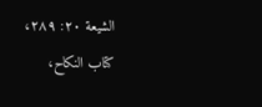الشيعة ٢٠: ٢٨٩، كتاب النكاح،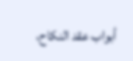أبواب عقد النكاح،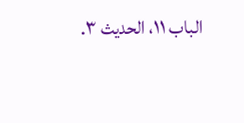الباب ١١، الحديث ٣.